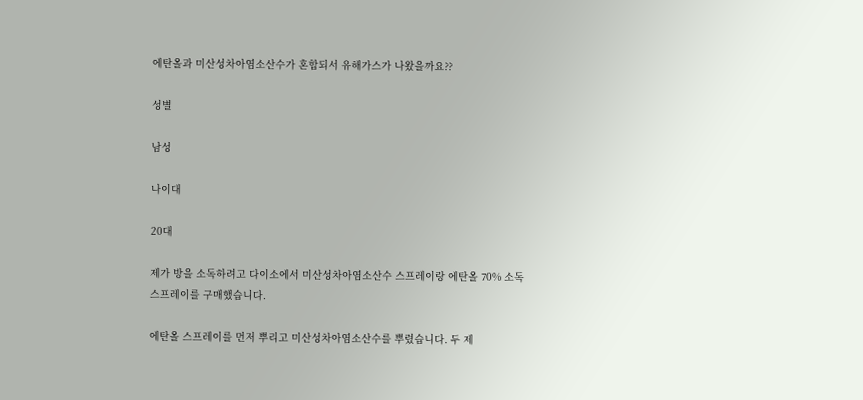에탄올과 미산성차아염소산수가 혼합되서 유해가스가 나왔을까요??

성별

남성

나이대

20대

제가 방을 소독하려고 다이소에서 미산성차아염소산수 스프레이랑 에탄올 70% 소독 스프레이를 구매했습니다.

에탄올 스프레이를 먼저 뿌리고 미산성차아염소산수를 뿌렸습니다. 두 제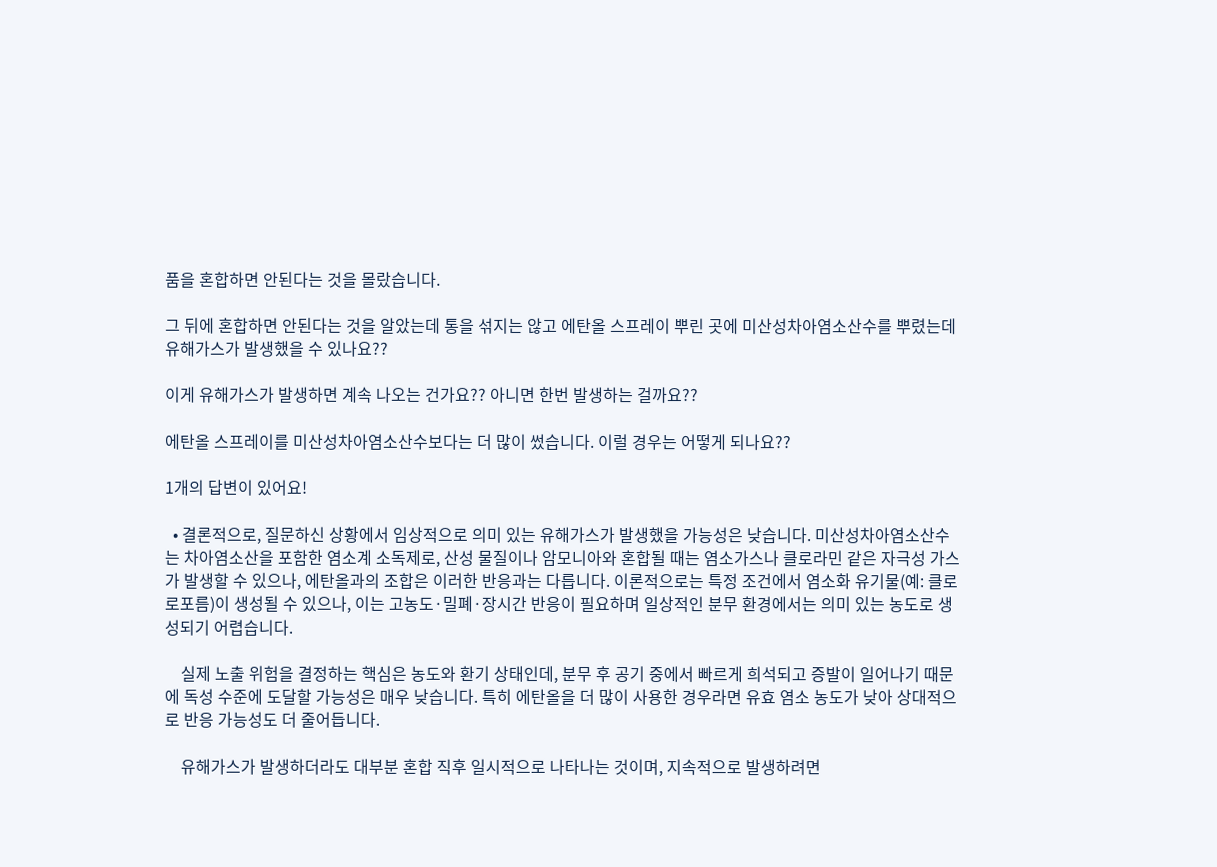품을 혼합하면 안된다는 것을 몰랐습니다.

그 뒤에 혼합하면 안된다는 것을 알았는데 통을 섞지는 않고 에탄올 스프레이 뿌린 곳에 미산성차아염소산수를 뿌렸는데 유해가스가 발생했을 수 있나요??

이게 유해가스가 발생하면 계속 나오는 건가요?? 아니면 한번 발생하는 걸까요??

에탄올 스프레이를 미산성차아염소산수보다는 더 많이 썼습니다. 이럴 경우는 어떻게 되나요??

1개의 답변이 있어요!

  • 결론적으로, 질문하신 상황에서 임상적으로 의미 있는 유해가스가 발생했을 가능성은 낮습니다. 미산성차아염소산수는 차아염소산을 포함한 염소계 소독제로, 산성 물질이나 암모니아와 혼합될 때는 염소가스나 클로라민 같은 자극성 가스가 발생할 수 있으나, 에탄올과의 조합은 이러한 반응과는 다릅니다. 이론적으로는 특정 조건에서 염소화 유기물(예: 클로로포름)이 생성될 수 있으나, 이는 고농도·밀폐·장시간 반응이 필요하며 일상적인 분무 환경에서는 의미 있는 농도로 생성되기 어렵습니다.

    실제 노출 위험을 결정하는 핵심은 농도와 환기 상태인데, 분무 후 공기 중에서 빠르게 희석되고 증발이 일어나기 때문에 독성 수준에 도달할 가능성은 매우 낮습니다. 특히 에탄올을 더 많이 사용한 경우라면 유효 염소 농도가 낮아 상대적으로 반응 가능성도 더 줄어듭니다.

    유해가스가 발생하더라도 대부분 혼합 직후 일시적으로 나타나는 것이며, 지속적으로 발생하려면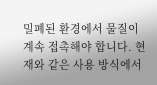밀폐된 환경에서 물질이 계속 접촉해야 합니다. 현재와 같은 사용 방식에서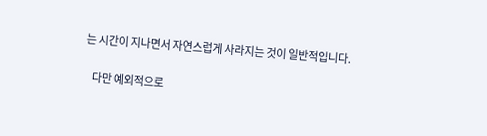는 시간이 지나면서 자연스럽게 사라지는 것이 일반적입니다.

    다만 예외적으로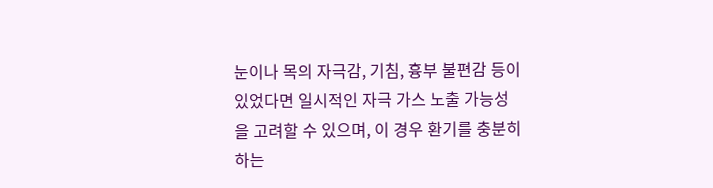눈이나 목의 자극감, 기침, 흉부 불편감 등이 있었다면 일시적인 자극 가스 노출 가능성을 고려할 수 있으며, 이 경우 환기를 충분히 하는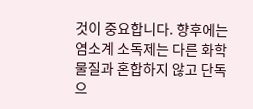것이 중요합니다. 향후에는 염소계 소독제는 다른 화학물질과 혼합하지 않고 단독으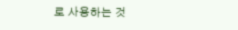로 사용하는 것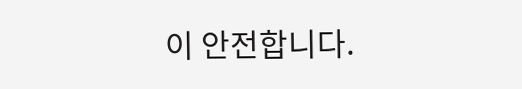이 안전합니다.